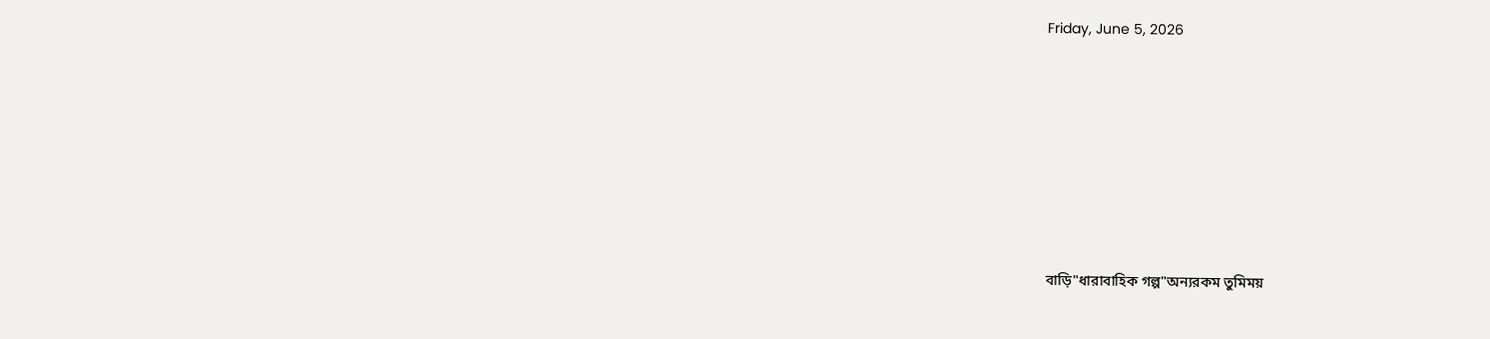Friday, June 5, 2026







বাড়ি"ধারাবাহিক গল্প"অন্যরকম তুমিময়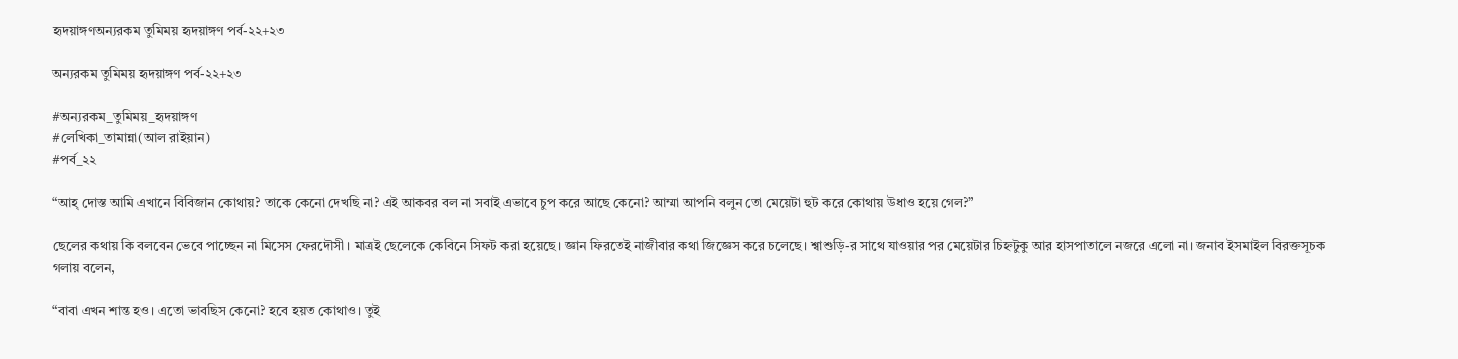হৃদয়াঙ্গণঅন্যরকম তুমিময় হৃদয়াঙ্গণ পর্ব-২২+২৩

অন্যরকম তুমিময় হৃদয়াঙ্গণ পর্ব-২২+২৩

#অন্যরকম_তুমিময়_হৃদয়াঙ্গণ
#লেখিকা_তামান্না(আল রাইয়ান)
#পর্ব_২২

“আহ্ দোস্ত আমি এখানে বিবিজান কোথায়? তাকে কেনো দেখছি না? এই আকবর বল না সবাই এভাবে চুপ করে আছে কেনো? আম্মা আপনি বলুন তো মেয়েটা হুট করে কোথায় উধাও হয়ে গেল?”

ছেলের কথায় কি বলবেন ভেবে পাচ্ছেন না মিসেস ফেরদৌসী। মাত্রই ছেলেকে কেবিনে সিফট করা হয়েছে। জ্ঞান ফিরতেই নাজীবার কথা জিজ্ঞেস করে চলেছে। শ্বাশুড়ি-র সাথে যাওয়ার পর মেয়েটার চিহ্নটুকু আর হাসপাতালে নজরে এলো না। জনাব ইসমাইল বিরক্তসূচক গলায় বলেন,

“বাবা এখন শান্ত হও। এতো ভাবছিস কেনো? হবে হয়ত কোথাও। তুই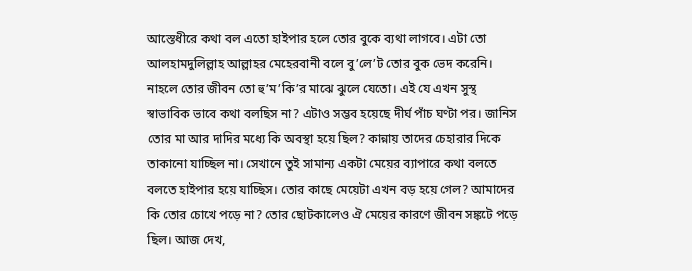আস্তেধীরে কথা বল এতো হাইপার হলে তোর বুকে ব্যথা লাগবে। এটা তো আলহামদুলিল্লাহ আল্লাহর মেহেরবানী বলে বু’লে’ট তোর বুক ভেদ করেনি। নাহলে তোর জীবন তো হু’ম’কি’র মাঝে ঝুলে যেতো। এই যে এখন সুস্থ স্বাভাবিক ভাবে কথা বলছিস না? এটাও সম্ভব হয়েছে দীর্ঘ পাঁচ ঘণ্টা পর। জানিস তোর মা আর দাদির মধ্যে কি অবস্থা হয়ে ছিল? কান্নায় তাদের চেহারার দিকে তাকানো যাচ্ছিল না। সেখানে তুই সামান্য একটা মেয়ের ব্যাপারে কথা বলতে বলতে হাইপার হয়ে যাচ্ছিস। তোর কাছে মেয়েটা এখন বড় হয়ে গেল? আমাদের কি তোর চোখে পড়ে না? তোর ছোটকালেও ঐ মেয়ের কারণে জীবন সঙ্কটে পড়ে ছিল। আজ দেখ,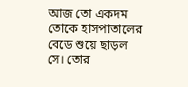আজ তো একদম তোকে হাসপাতালের বেডে শুয়ে ছাড়ল সে। তোর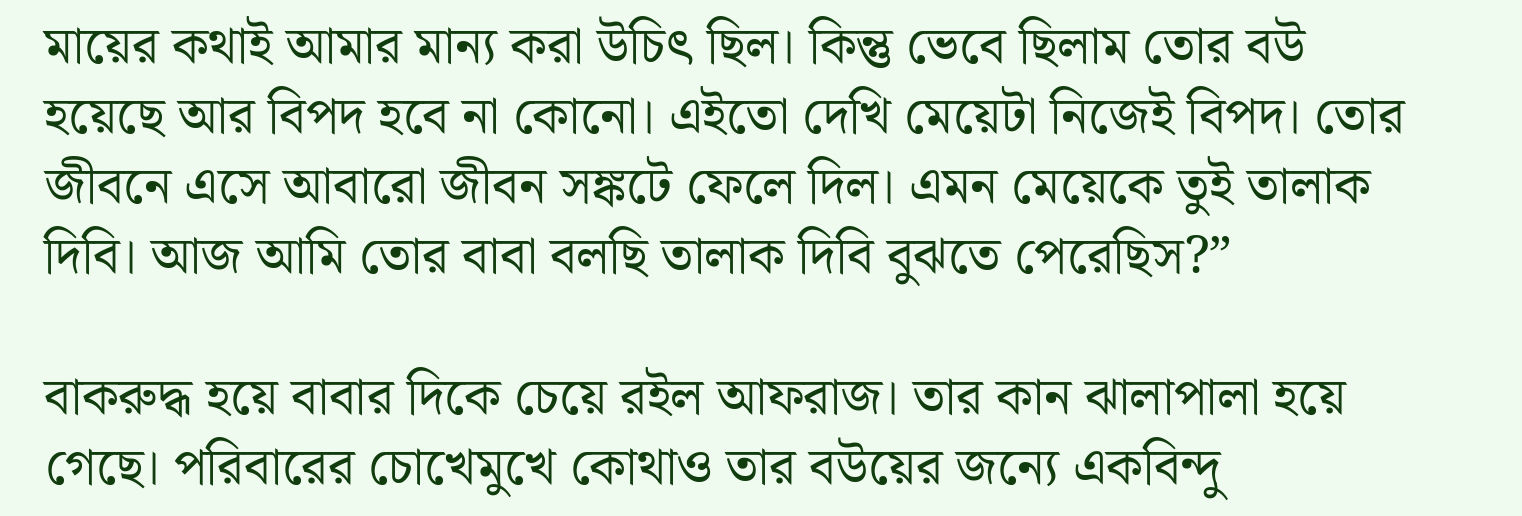মায়ের কথাই আমার মান্য করা উচিৎ ছিল। কিন্তু ভেবে ছিলাম তোর বউ হয়েছে আর বিপদ হবে না কোনো। এইতো দেখি মেয়েটা নিজেই বিপদ। তোর জীবনে এসে আবারো জীবন সঙ্কটে ফেলে দিল। এমন মেয়েকে তুই তালাক দিবি। আজ আমি তোর বাবা বলছি তালাক দিবি বুঝতে পেরেছিস?”

বাকরুদ্ধ হয়ে বাবার দিকে চেয়ে রইল আফরাজ। তার কান ঝালাপালা হয়ে গেছে। পরিবারের চোখেমুখে কোথাও তার বউয়ের জন্যে একবিন্দু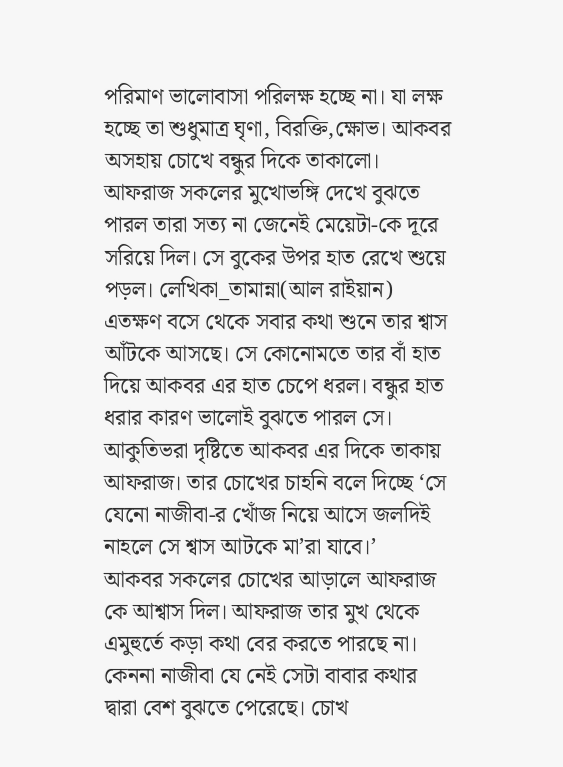পরিমাণ ভালোবাসা পরিলক্ষ হচ্ছে না। যা লক্ষ হচ্ছে তা শুধুমাত্র ঘৃণা, বিরক্তি,ক্ষোভ। আকবর অসহায় চোখে বন্ধুর দিকে তাকালো। আফরাজ সকলের মুখোভঙ্গি দেখে বুঝতে পারল তারা সত্য না জেনেই মেয়েটা-কে দূরে সরিয়ে দিল। সে বুকের উপর হাত রেখে শুয়ে পড়ল। লেখিকা_তামান্না(আল রাইয়ান) এতক্ষণ বসে থেকে সবার কথা শুনে তার শ্বাস আঁটকে আসছে। সে কোনোমতে তার বাঁ হাত দিয়ে আকবর এর হাত চেপে ধরল। বন্ধুর হাত ধরার কারণ ভালোই বুঝতে পারল সে। আকুতিভরা দৃষ্টিতে আকবর এর দিকে তাকায় আফরাজ। তার চোখের চাহনি বলে দিচ্ছে ‘সে যেনো নাজীবা-র খোঁজ নিয়ে আসে জলদিই নাহলে সে শ্বাস আটকে মা’রা যাবে।’
আকবর সকলের চোখের আড়ালে আফরাজ কে আশ্বাস দিল। আফরাজ তার মুখ থেকে এমুহুর্তে কড়া কথা বের করতে পারছে না। কেননা নাজীবা যে নেই সেটা বাবার কথার দ্বারা বেশ বুঝতে পেরেছে। চোখ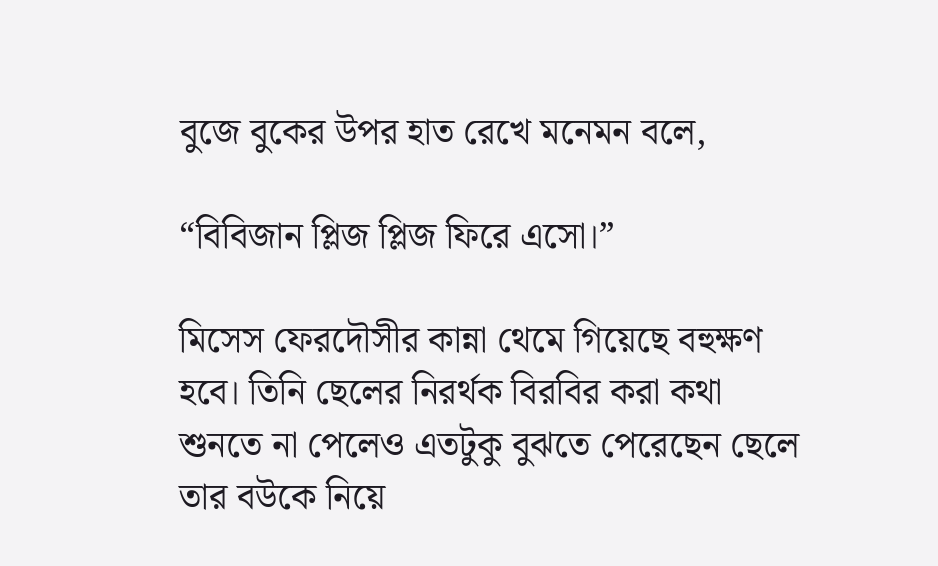বুজে বুকের উপর হাত রেখে মনেমন বলে,

“বিবিজান প্লিজ প্লিজ ফিরে এসো।”

মিসেস ফেরদৌসীর কান্না থেমে গিয়েছে বহুক্ষণ হবে। তিনি ছেলের নিরর্থক বিরবির করা কথা শুনতে না পেলেও এতটুকু বুঝতে পেরেছেন ছেলে তার বউকে নিয়ে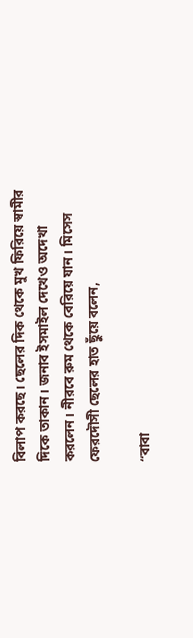বিলাপ করছে। ছেলের দিক থেকে মুখ ফিরিয়ে স্বামীর দিকে তাকান। জনাব ইসমাইল দেখেও অদেখা করলেন। নীরবে রুম থেকে বেরিয়ে যান। মিসেস ফেরদৌসী ছেলের হাত ছুঁয়ে বলেন,

“বাবা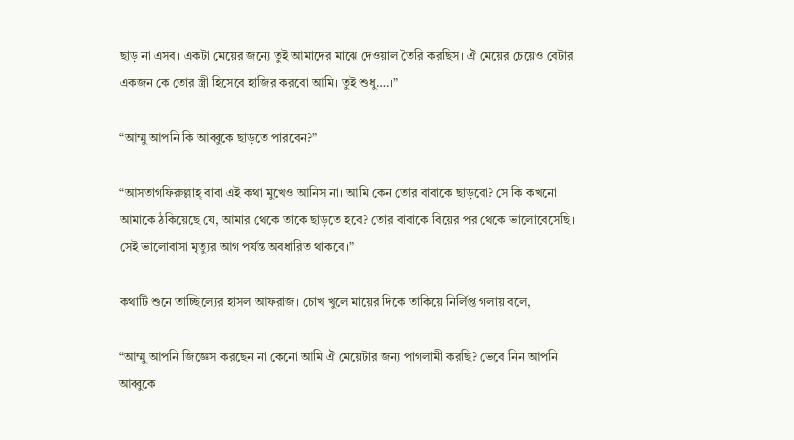ছাড় না এসব। একটা মেয়ের জন্যে তুই আমাদের মাঝে দেওয়াল তৈরি করছিস। ঐ মেয়ের চেয়েও বেটার একজন কে তোর স্ত্রী হিসেবে হাজির করবো আমি। তুই শুধু….।”

“আম্মু আপনি কি আব্বুকে ছাড়তে পারবেন?”

“আসতাগফিরুল্লাহ্ বাবা এই কথা মুখেও আনিস না। আমি কেন তোর বাবাকে ছাড়বো? সে কি কখনো আমাকে ঠকিয়েছে যে, আমার থেকে তাকে ছাড়তে হবে? তোর বাবাকে বিয়ের পর থেকে ভালোবেসেছি। সেই ভালোবাসা মৃত্যুর আগ পর্যন্ত অবধারিত থাকবে।”

কথাটি শুনে তাচ্ছিল্যের হাসল আফরাজ। চোখ খুলে মায়ের দিকে তাকিয়ে নির্লিপ্ত গলায় বলে,

“আম্মু আপনি জিজ্ঞেস করছেন না কেনো আমি ঐ মেয়েটার জন্য পাগলামী করছি? ভেবে নিন আপনি আব্বুকে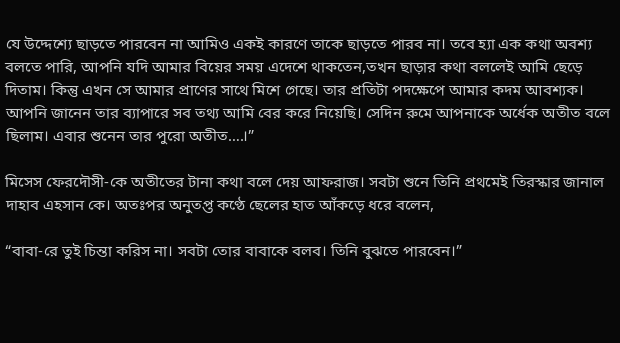যে উদ্দেশ্যে ছাড়তে পারবেন না আমিও একই কারণে তাকে ছাড়তে পারব না। তবে হ্যা এক কথা অবশ্য বলতে পারি, আপনি যদি আমার বিয়ের সময় এদেশে থাকতেন,তখন ছাড়ার কথা বললেই আমি ছেড়ে দিতাম। কিন্তু এখন সে আমার প্রাণের সাথে মিশে গেছে। তার প্রতিটা পদক্ষেপে আমার কদম আবশ্যক। আপনি জানেন তার ব্যাপারে সব তথ্য আমি বের করে নিয়েছি। সেদিন রুমে আপনাকে অর্ধেক অতীত বলে ছিলাম। এবার শুনেন তার পুরো অতীত….।”

মিসেস ফেরদৌসী-কে অতীতের টানা কথা বলে দেয় আফরাজ। সবটা শুনে তিনি প্রথমেই তিরস্কার জানাল দাহাব এহসান কে। অতঃপর অনুতপ্ত কণ্ঠে ছেলের হাত আঁকড়ে ধরে বলেন,

“বাবা-রে তুই চিন্তা করিস না। সবটা তোর বাবাকে বলব। তিনি বুঝতে পারবেন।”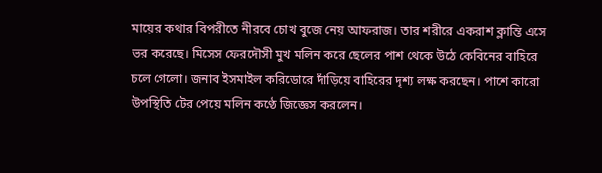মায়ের কথার বিপরীতে নীরবে চোখ বুজে নেয় আফরাজ। তার শরীরে একরাশ ক্লান্তি এসে ভর করেছে। মিসেস ফেরদৌসী মুখ মলিন করে ছেলের পাশ থেকে উঠে কেবিনের বাহিরে চলে গেলো। জনাব ইসমাইল করিডোরে দাঁড়িয়ে বাহিরের দৃশ্য লক্ষ করছেন। পাশে কারো উপস্থিতি টের পেয়ে মলিন কণ্ঠে জিজ্ঞেস করলেন।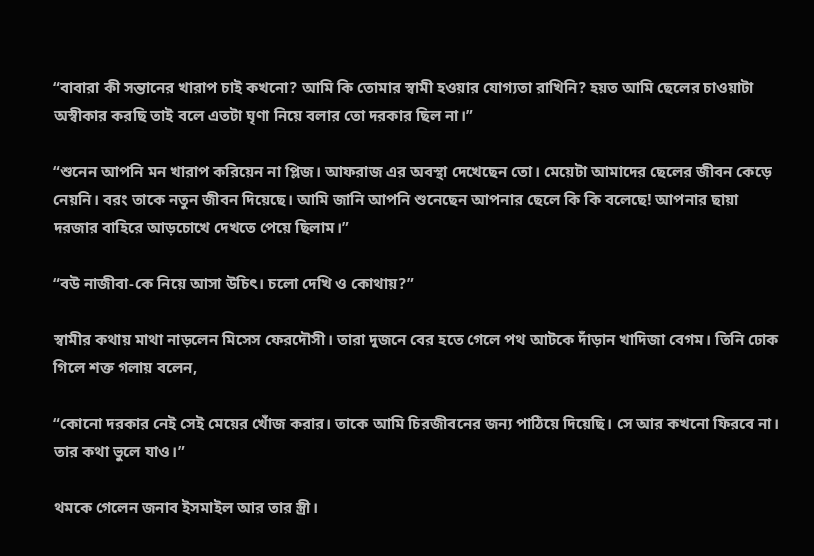“বাবারা কী সন্তানের খারাপ চাই কখনো? আমি কি তোমার স্বামী হওয়ার যোগ্যতা রাখিনি? হয়ত আমি ছেলের চাওয়াটা অস্বীকার করছি তাই বলে এতটা ঘৃণা নিয়ে বলার তো দরকার ছিল না।”

“শুনেন আপনি মন খারাপ করিয়েন না প্লিজ। আফরাজ এর অবস্থা দেখেছেন তো। মেয়েটা আমাদের ছেলের জীবন কেড়ে নেয়নি। বরং তাকে নতুন জীবন দিয়েছে। আমি জানি আপনি শুনেছেন আপনার ছেলে কি কি বলেছে! আপনার ছায়া দরজার বাহিরে আড়চোখে দেখতে পেয়ে ছিলাম।”

“বউ নাজীবা-কে নিয়ে আসা উচিৎ। চলো দেখি ও কোথায়?”

স্বামীর কথায় মাথা নাড়লেন মিসেস ফেরদৌসী। তারা দুজনে বের হতে গেলে পথ আটকে দাঁড়ান খাদিজা বেগম। তিনি ঢোক গিলে শক্ত গলায় বলেন,

“কোনো দরকার নেই সেই মেয়ের খোঁজ করার। তাকে আমি চিরজীবনের জন্য পাঠিয়ে দিয়েছি। সে আর কখনো ফিরবে না। তার কথা ভুলে যাও।”

থমকে গেলেন জনাব ইসমাইল আর তার স্ত্রী।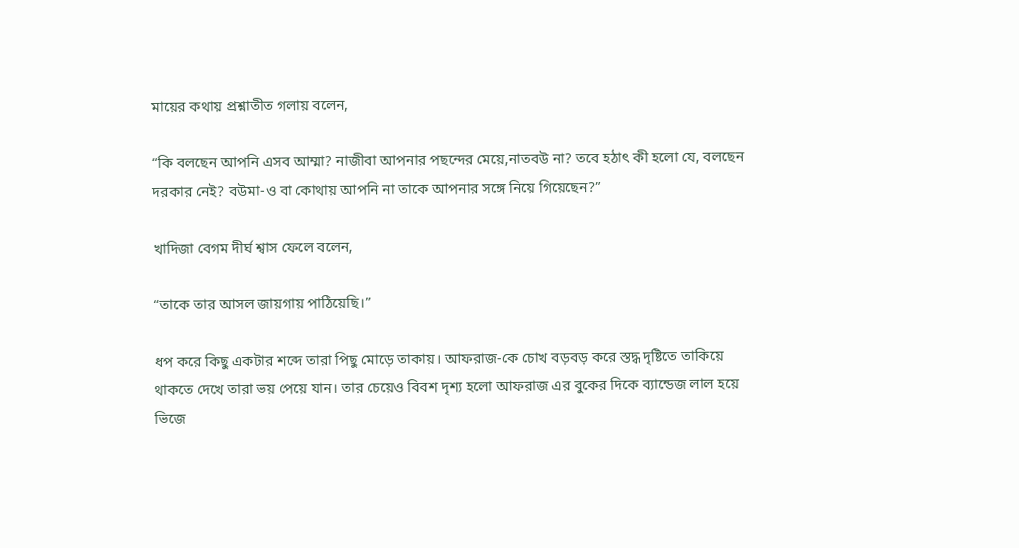মায়ের কথায় প্রশ্নাতীত গলায় বলেন,

“কি বলছেন আপনি এসব আম্মা? নাজীবা আপনার পছন্দের মেয়ে,নাতবউ না? তবে হঠাৎ কী হলো যে, বলছেন দরকার নেই? বউমা-ও বা কোথায় আপনি না তাকে আপনার সঙ্গে নিয়ে গিয়েছেন?”

খাদিজা বেগম দীর্ঘ শ্বাস ফেলে বলেন,

“তাকে তার আসল জায়গায় পাঠিয়েছি।”

ধপ করে কিছু একটার শব্দে তারা পিছু মোড়ে তাকায়। আফরাজ-কে চোখ বড়বড় করে স্তদ্ধ দৃষ্টিতে তাকিয়ে থাকতে দেখে তারা ভয় পেয়ে যান। তার চেয়েও বিবশ দৃশ্য হলো আফরাজ এর বুকের দিকে ব্যান্ডেজ লাল হয়ে ভিজে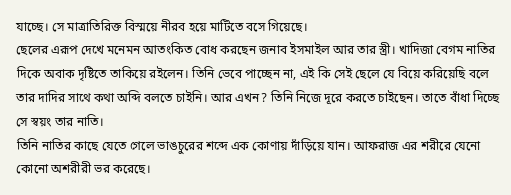যাচ্ছে। সে মাত্রাতিরিক্ত বিস্ময়ে নীরব হয়ে মাটিতে বসে গিয়েছে।
ছেলের এরূপ দেখে মনেমন আতংকিত বোধ করছেন জনাব ইসমাইল আর তার স্ত্রী। খাদিজা বেগম নাতির দিকে অবাক দৃষ্টিতে তাকিয়ে রইলেন। তিনি ভেবে পাচ্ছেন না, এই কি সেই ছেলে যে বিয়ে করিয়েছি বলে তার দাদির সাথে কথা অব্দি বলতে চাইনি‌। আর এখন? তিনি নিজে দূরে করতে চাইছেন। তাতে বাঁধা দিচ্ছে সে স্বয়ং তার নাতি।
তিনি নাতির কাছে যেতে গেলে ভাঙচুরের শব্দে এক কোণায় দাঁড়িয়ে যান। আফরাজ এর শরীরে যেনো কোনো অশরীরী ভর করেছে।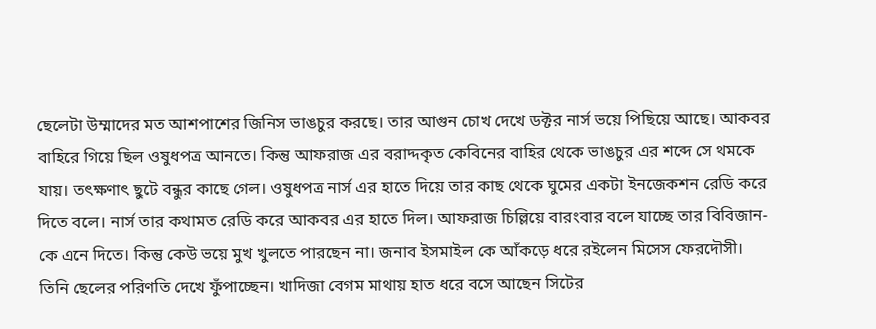ছেলেটা উম্মাদের মত আশপাশের জিনিস ভাঙচুর করছে। তার আগুন চোখ দেখে ডক্টর নার্স ভয়ে পিছিয়ে আছে। আকবর বাহিরে গিয়ে ছিল ওষুধপত্র আনতে। কিন্তু আফরাজ এর বরাদ্দকৃত কেবিনের বাহির থেকে ভাঙচুর এর শব্দে সে থমকে যায়। তৎক্ষণাৎ ছুটে বন্ধুর কাছে গেল। ওষুধপত্র নার্স এর হাতে দিয়ে তার কাছ থেকে ঘুমের একটা ইনজেকশন রেডি করে দিতে বলে। নার্স তার কথামত রেডি করে আকবর এর হাতে দিল। আফরাজ চিল্লিয়ে বারংবার বলে যাচ্ছে তার বিবিজান-কে এনে দিতে। কিন্তু কেউ ভয়ে মুখ খুলতে পারছেন না। জনাব ইসমাইল কে আঁকড়ে ধরে রইলেন মিসেস ফেরদৌসী। তিনি ছেলের পরিণতি দেখে ফুঁপাচ্ছেন। খাদিজা বেগম মাথায় হাত ধরে বসে আছেন সিটের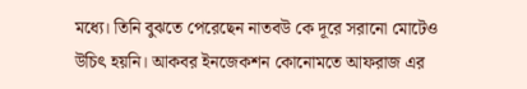মধ্যে। তিনি বুঝতে পেরেছেন নাতবউ কে দূরে সরানো মোটেও উচিৎ হয়নি। আকবর ইনজেকশন কোনোমতে আফরাজ এর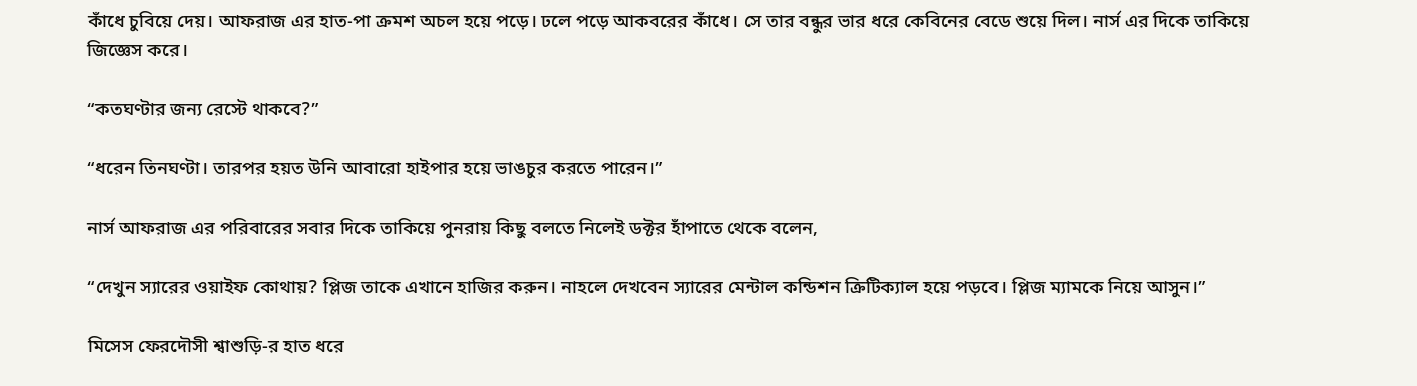কাঁধে চুবিয়ে দেয়। আফরাজ এর হাত-পা ক্রমশ অচল হয়ে পড়ে। ঢলে পড়ে আকবরের কাঁধে। সে তার বন্ধুর ভার ধরে কেবিনের বেডে শুয়ে দিল। নার্স এর দিকে তাকিয়ে জিজ্ঞেস করে।

“কতঘণ্টার জন্য রেস্টে থাকবে?”

“ধরেন তিনঘণ্টা। তারপর হয়ত উনি আবারো হাইপার হয়ে ভাঙচুর করতে পারেন।”

নার্স আফরাজ এর পরিবারের সবার দিকে তাকিয়ে পুনরায় কিছু বলতে নিলেই ডক্টর হাঁপাতে থেকে বলেন,

“দেখুন স্যারের ওয়াইফ কোথায়? প্লিজ তাকে এখানে হাজির করুন। নাহলে দেখবেন স্যারের মেন্টাল কন্ডিশন ক্রিটিক্যাল হয়ে পড়বে। প্লিজ ম্যামকে নিয়ে আসুন।”

মিসেস ফেরদৌসী শ্বাশুড়ি-র হাত ধরে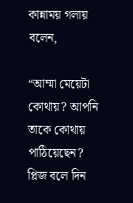কান্নাময় গলায় বলেন,

“আম্মা মেয়েটা কোথায়? আপনি তাকে কোথায় পাঠিয়েছেন? প্লিজ বলে দিন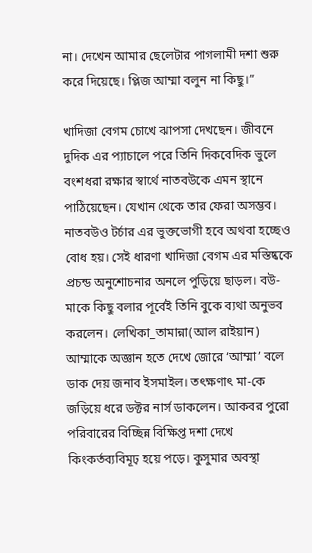না। দেখেন আমার ছেলেটার পাগলামী দশা শুরু করে দিয়েছে। প্লিজ আম্মা বলুন না কিছু।”

খাদিজা বেগম চোখে ঝাপসা দেখছেন। জীবনে দুদিক এর প্যাচালে পরে তিনি দিকবেদিক ভুলে বংশধরা রক্ষার স্বার্থে নাতবউকে এমন স্থানে পাঠিয়েছেন। যেখান থেকে তার ফেরা অসম্ভব। নাতবউও টর্চার এর ভুক্তভোগী হবে অথবা হচ্ছেও বোধ হয়। সেই ধারণা খাদিজা বেগম এর মস্তিষ্ককে প্রচন্ড অনুশোচনার অনলে পুড়িয়ে ছাড়ল। বউ-মাকে কিছু বলার পূর্বেই তিনি বুকে ব্যথা অনুভব করলেন। লেখিকা_তামান্না(আল রাইয়ান) আম্মাকে অজ্ঞান হতে দেখে জোরে ‘আম্মা’ বলে ডাক দেয় জনাব ইসমাইল। তৎক্ষণাৎ মা-কে জড়িয়ে ধরে ডক্টর নার্স ডাকলেন। আকবর পুরো পরিবারের বিচ্ছিন্ন বিক্ষিপ্ত দশা দেখে কিংকর্তব্যবিমূঢ় হয়ে পড়ে। কুসুমার অবস্থা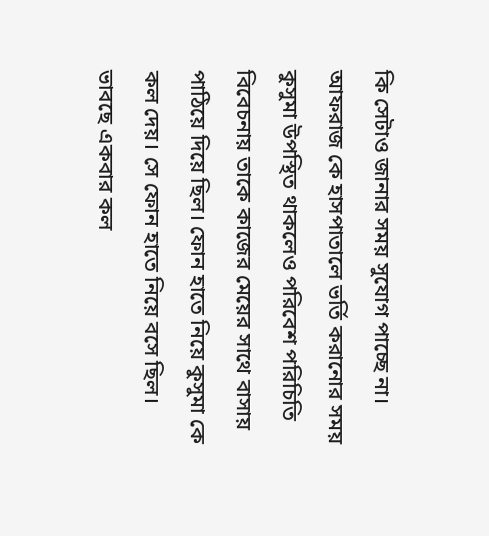কি সেটাও জানার সময় সুযোগ পাচ্ছে না। আফরাজ কে হাসপাতালে ভর্তি করানোর সময় কুসুমা উপস্থিত থাকলেও পরিবেশ পরিচিতি বিবেচনায় তাকে কাজের মেয়ের সাথে বাসায় পাঠিয়ে দিয়ে ছিল। ফোন হাতে নিয়ে কুসুমা কে কল দেয়। সে ফোন হাতে নিয়ে বসে ছিল। ভাবছে একবার কল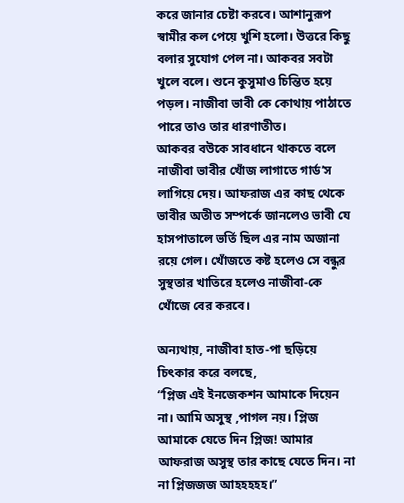করে জানার চেষ্টা করবে। আশানুরূপ স্বামীর কল পেয়ে খুশি হলো। উত্তরে কিছু বলার সুযোগ পেল না। আকবর সবটা খুলে বলে। শুনে কুসুমাও চিন্তিত হয়ে পড়ল। নাজীবা ভাবী কে কোথায় পাঠাতে পারে তাও তার ধারণাতীত।
আকবর বউকে সাবধানে থাকতে বলে নাজীবা ভাবীর খোঁজ লাগাতে গার্ড’স লাগিয়ে দেয়। আফরাজ এর কাছ থেকে ভাবীর অতীত সম্পর্কে জানলেও ভাবী যে হাসপাতালে ভর্তি ছিল এর নাম অজানা রয়ে গেল। খোঁজতে কষ্ট হলেও সে বন্ধুর সুস্থতার খাতিরে হলেও নাজীবা-কে খোঁজে বের করবে।

অন্যথায়, নাজীবা হাত-পা ছড়িয়ে চিৎকার করে বলছে,
“প্লিজ এই ইনজেকশন আমাকে দিয়েন না। আমি অসুস্থ ,পাগল নয়। প্লিজ আমাকে যেতে দিন প্লিজ! আমার আফরাজ অসুস্থ তার কাছে যেতে দিন। না না প্লিজজজ আহহহহহ।”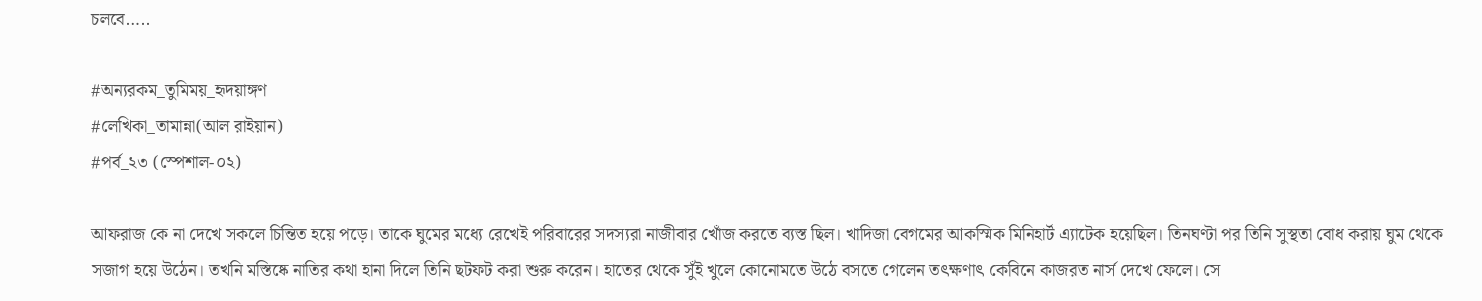চলবে…..

#অন্যরকম_তুমিময়_হৃদয়াঙ্গণ
#লেখিকা_তামান্না(আল রাইয়ান)
#পর্ব_২৩ (স্পেশাল-০২)

আফরাজ কে না দেখে সকলে চিন্তিত হয়ে পড়ে। তাকে ঘুমের মধ্যে রেখেই পরিবারের সদস্যরা নাজীবার খোঁজ করতে ব্যস্ত ছিল। খাদিজা বেগমের আকস্মিক মিনিহার্ট এ্যাটেক হয়েছিল। তিনঘণ্টা পর তিনি সুস্থতা বোধ করায় ঘুম থেকে সজাগ হয়ে উঠেন। তখনি মস্তিষ্কে নাতির কথা হানা দিলে তিনি ছটফট করা শুরু করেন। হাতের থেকে সুঁই খুলে কোনোমতে উঠে বসতে গেলেন তৎক্ষণাৎ কেবিনে কাজরত নার্স দেখে ফেলে। সে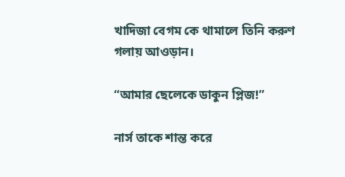খাদিজা বেগম কে থামালে তিনি করুণ গলায় আওড়ান।

“আমার ছেলেকে ডাকুন প্লিজ!”

নার্স তাকে শান্ত করে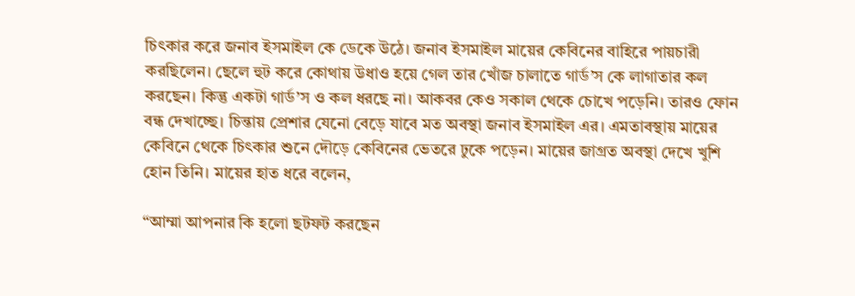চিৎকার করে জনাব ইসমাইল কে ডেকে উঠে। জনাব ইসমাইল মায়ের কেবিনের বাহিরে পায়চারী করছিলেন। ছেলে হুট করে কোথায় উধাও হয়ে গেল তার খোঁজ চালাতে গার্ড’স কে লাগাতার কল করছেন। কিন্তু একটা গার্ড’স ও কল ধরছে না। আকবর কেও সকাল থেকে চোখে পড়েনি। তারও ফোন বন্ধ দেখাচ্ছে। চিন্তায় প্রেশার যেনো বেড়ে যাবে মত অবস্থা জনাব ইসমাইল এর। এমতাবস্থায় মায়ের কেবিনে থেকে চিৎকার শুনে দৌড়ে কেবিনের ভেতরে ঢুকে পড়েন। মায়ের জাগ্রত অবস্থা দেখে খুশি হোন তিনি। মায়ের হাত ধরে বলেন,

“আম্মা আপনার কি হলো ছটফট করছেন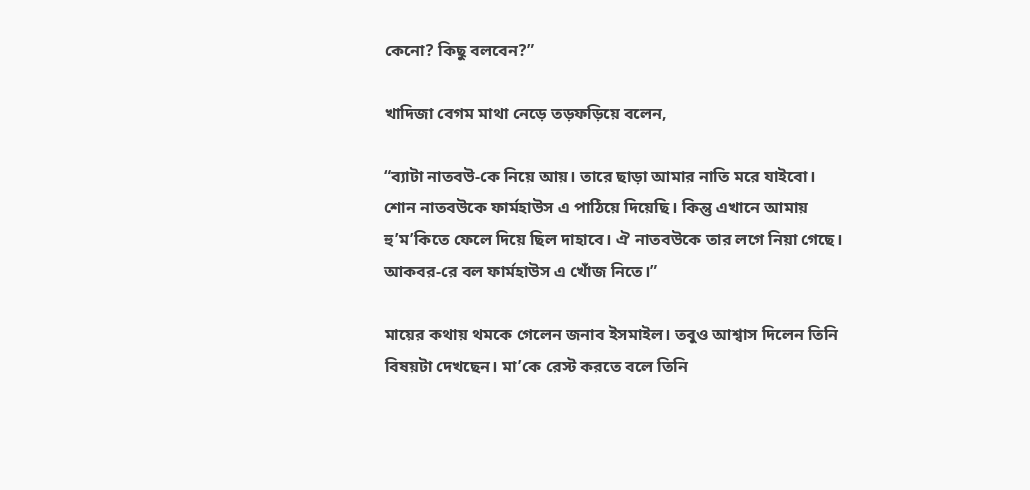কেনো? কিছু বলবেন?”

খাদিজা বেগম মাথা নেড়ে তড়ফড়িয়ে বলেন,

“ব্যাটা নাতবউ-কে নিয়ে আয়। তারে ছাড়া আমার নাতি মরে যাইবো। শোন নাতবউকে ফার্মহাউস এ পাঠিয়ে দিয়েছি। কিন্তু এখানে আমায় হু’ম’কিতে ফেলে দিয়ে ছিল দাহাবে। ঐ নাতবউকে তার লগে নিয়া গেছে। আকবর-রে বল ফার্মহাউস এ খোঁজ নিতে।”

মায়ের কথায় থমকে গেলেন জনাব ইসমাইল। তবুও আশ্বাস দিলেন তিনি বিষয়টা দেখছেন। মা’কে রেস্ট করতে বলে তিনি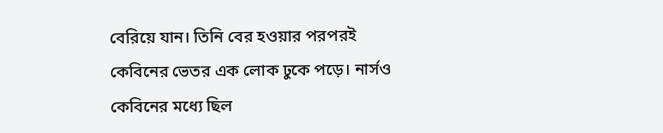বেরিয়ে যান। তিনি বের হওয়ার পরপরই কেবিনের ভেতর এক লোক ঢুকে পড়ে। নার্সও কেবিনের মধ্যে ছিল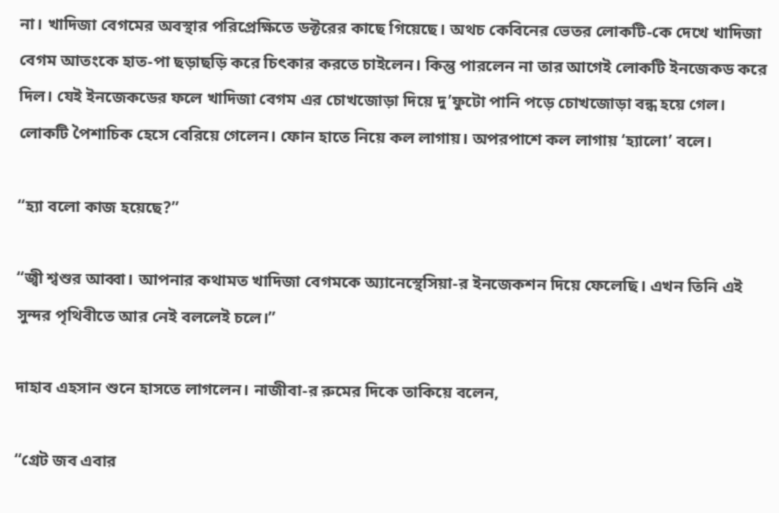না। খাদিজা বেগমের অবস্থার পরিপ্রেক্ষিতে ডক্টরের কাছে গিয়েছে। অথচ কেবিনের ভেতর লোকটি-কে দেখে খাদিজা বেগম আতংকে হাত-পা ছড়াছড়ি করে চিৎকার করতে চাইলেন। কিন্তু পারলেন না‌ তার আগেই লোকটি ইনজেকড করে দিল। যেই ইনজেকডের ফলে খাদিজা বেগম এর চোখজোড়া দিয়ে দু’ফুটো পানি পড়ে চোখজোড়া বন্ধ হয়ে গেল। লোকটি পৈশাচিক হেসে বেরিয়ে গেলেন। ফোন হাতে নিয়ে কল লাগায়। অপরপাশে কল লাগায় ‘হ্যালো’ বলে।

“হ্যা বলো কাজ হয়েছে?”

“জ্বী শ্বশুর আব্বা। আপনার কথামত খাদিজা বেগমকে অ্যানেস্থেসিয়া-র ইনজেকশন দিয়ে ফেলেছি। এখন তিনি এই সুন্দর পৃথিবীতে আর নেই বললেই চলে।”

দাহাব এহসান শুনে হাসতে লাগলেন। নাজীবা-র রুমের দিকে তাকিয়ে বলেন,

“গ্রেট জব এবার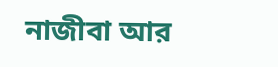নাজীবা আর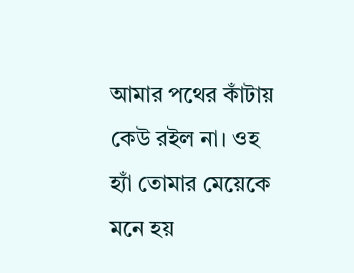আমার পথের কাঁটায় কেউ রইল না। ওহ হ্যাঁ তোমার মেয়েকে মনে হয়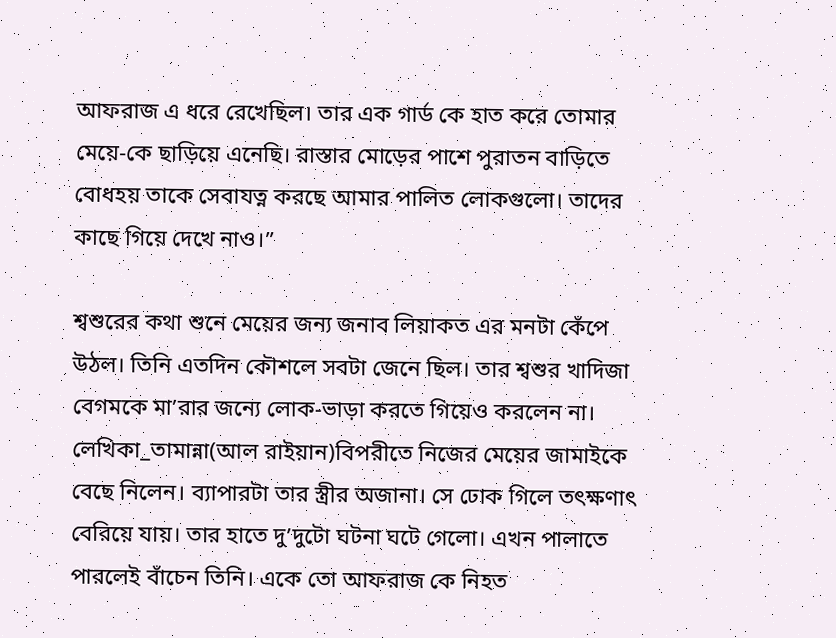আফরাজ এ ধরে রেখেছিল। তার এক গার্ড কে হাত করে তোমার মেয়ে-কে ছাড়িয়ে এনেছি। রাস্তার মোড়ের পাশে পুরাতন বাড়িতে বোধহয় তাকে সেবাযত্ন করছে আমার পালিত লোকগুলো। তাদের কাছে গিয়ে দেখে নাও।”

শ্বশুরের কথা শুনে মেয়ের জন্য জনাব লিয়াকত এর মনটা কেঁপে উঠল। তিনি এতদিন কৌশলে সবটা জেনে ছিল। তার শ্বশুর খাদিজা বেগমকে মা’রার জন্যে লোক-ভাড়া করতে গিয়েও করলেন না। লেখিকা_তামান্না(আল রাইয়ান)বিপরীতে নিজের মেয়ের জামাইকে বেছে নিলেন। ব্যাপারটা তার স্ত্রীর অজানা। সে ঢোক গিলে তৎক্ষণাৎ বেরিয়ে যায়। তার হাতে দু’দুটো ঘটনা ঘটে গেলো। এখন পালাতে পারলেই বাঁচেন তিনি। একে তো আফরাজ কে নিহত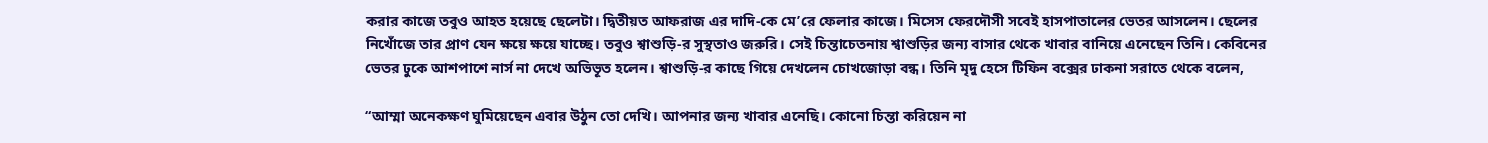করার কাজে তবুও আহত হয়েছে ছেলেটা। দ্বিতীয়ত আফরাজ এর দাদি-কে মে’রে ফেলার কাজে। মিসেস ফেরদৌসী সবেই হাসপাতালের ভেতর আসলেন। ছেলের নিখোঁজে তার প্রাণ যেন ক্ষয়ে ক্ষয়ে যাচ্ছে। তবুও শ্বাশুড়ি-র সুস্থতাও জরুরি। সেই চিন্তাচেতনায় শ্বাশুড়ির জন্য বাসার থেকে খাবার বানিয়ে এনেছেন তিনি। কেবিনের ভেতর ঢুকে আশপাশে নার্স না দেখে অভিভূত হলেন। শ্বাশুড়ি-র কাছে গিয়ে দেখলেন চোখজোড়া বন্ধ। তিনি মৃদু হেসে টিফিন বক্সের ঢাকনা সরাতে থেকে বলেন,

“আম্মা অনেকক্ষণ ঘুমিয়েছেন এবার উঠুন তো দেখি। আপনার জন্য খাবার এনেছি। কোনো চিন্তা করিয়েন না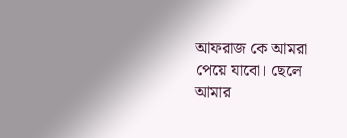আফরাজ কে আমরা পেয়ে যাবো। ছেলে আমার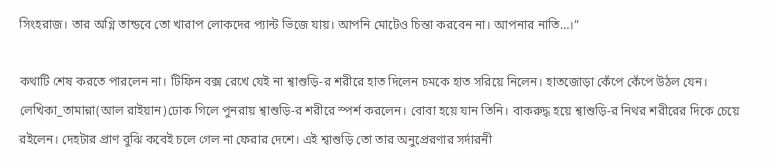সিংহরাজ। তার অগ্নি তান্ডবে তো খারাপ লোকদের প্যান্ট ভিজে যায়। আপনি মোটেও চিন্তা করবেন না। আপনার নাতি…।”

কথাটি শেষ করতে পারলেন না। টিফিন বক্স রেখে যেই না শ্বাশুড়ি-র শরীরে হাত দিলেন চমকে হাত সরিয়ে নিলেন। হাতজোড়া কেঁপে কেঁপে উঠল যেন। লেখিকা_তামান্না(আল রাইয়ান)ঢোক গিলে পুনরায় শ্বাশুড়ি-র শরীরে স্পর্শ করলেন। বোবা হয়ে যান তিনি। বাকরুদ্ধ হয়ে শ্বাশুড়ি-র নিথর শরীরের দিকে চেয়ে রইলেন। দেহটার প্রাণ বুঝি কবেই চলে গেল না ফেরার দেশে। এই শ্বাশুড়ি তো তার অনুপ্রেরণার সর্দারনী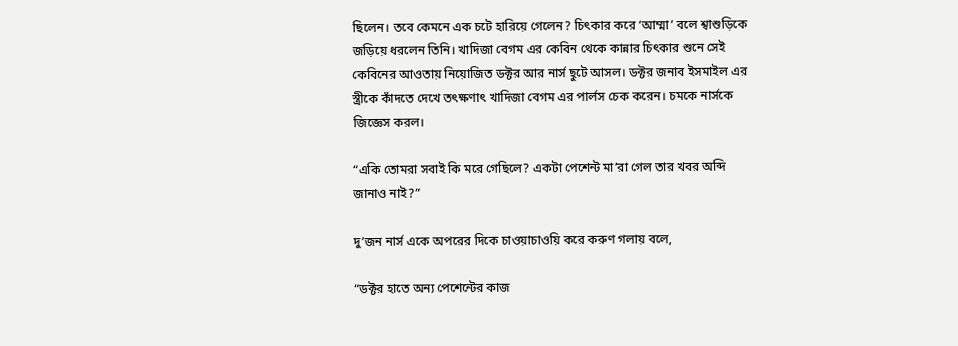ছিলেন। তবে কেমনে এক চটে হারিয়ে গেলেন? চিৎকার করে ‘আম্মা’ বলে শ্বাশুড়িকে জড়িয়ে ধরলেন তিনি। খাদিজা বেগম এর কেবিন থেকে কান্নার চিৎকার শুনে সেই কেবিনের আওতায় নিয়োজিত ডক্টর আর নার্স ছুটে আসল। ডক্টর জনাব ইসমাইল এর স্ত্রীকে কাঁদতে দেখে তৎক্ষণাৎ খাদিজা বেগম এর পার্লস চেক করেন। চমকে নার্সকে জিজ্ঞেস করল।

“একি তোমরা সবাই কি মরে গেছিলে? একটা পেশেন্ট মা’রা গেল তার খবর অব্দি জানাও নাই?”

দু’জন নার্স একে অপরের দিকে চাওয়াচাওয়ি করে করুণ গলায় বলে,

“ডক্টর হাতে অন্য পেশেন্টের কাজ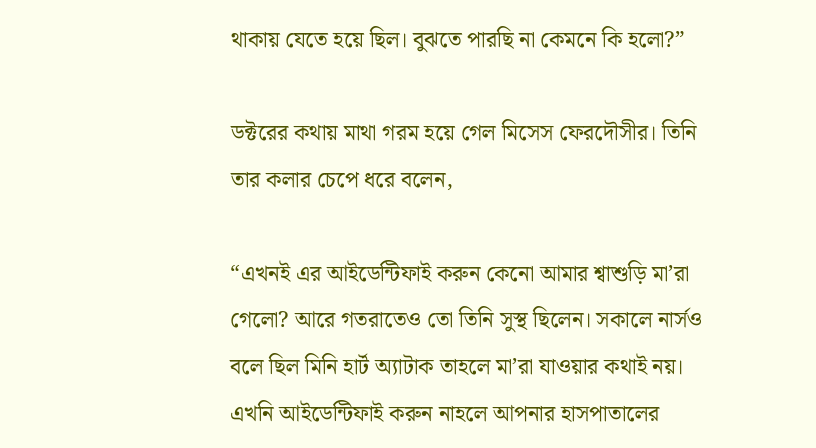থাকায় যেতে হয়ে ছিল। বুঝতে পারছি না কেমনে কি হলো?”

ডক্টরের কথায় মাথা গরম হয়ে গেল মিসেস ফেরদৌসীর। তিনি তার কলার চেপে ধরে বলেন,

“এখনই এর আইডেন্টিফাই করুন কেনো আমার শ্বাশুড়ি মা’রা গেলো? আরে গতরাতেও তো তিনি সুস্থ ছিলেন। সকালে নার্সও বলে ছিল মিনি হার্ট অ্যাটাক তাহলে মা’রা যাওয়ার কথাই নয়। এখনি আইডেন্টিফাই করুন নাহলে আপনার হাসপাতালের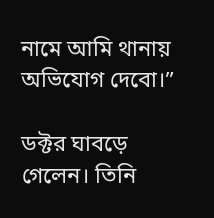নামে আমি থানায় অভিযোগ দেবো।”

ডক্টর ঘাবড়ে গেলেন। তিনি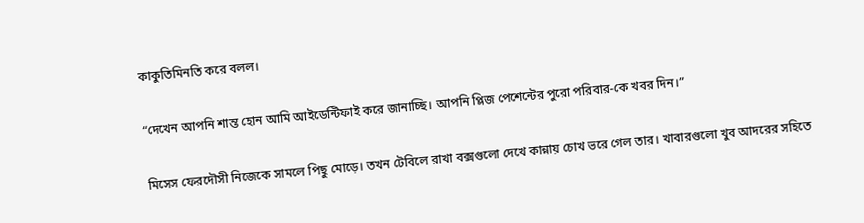কাকুতিমিনতি করে বলল।

“দেখেন আপনি শান্ত হোন আমি আইডেন্টিফাই করে জানাচ্ছি। আপনি প্লিজ পেশেন্টের পুরো পরিবার-কে খবর দিন।”

মিসেস ফেরদৌসী নিজেকে সামলে পিছু মোড়ে। তখন টেবিলে রাখা বক্সগুলো দেখে কান্নায় চোখ ভরে গেল তার। খাবারগুলো খুব আদরের সহিতে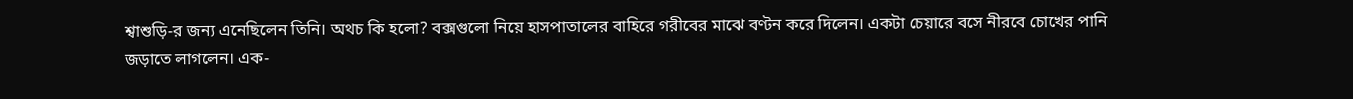শ্বাশুড়ি-র জন্য এনেছিলেন তিনি। অথচ কি হলো? বক্সগুলো নিয়ে হাসপাতালের বাহিরে গরীবের মাঝে বণ্টন করে দিলেন। একটা চেয়ারে বসে নীরবে চোখের পানি জড়াতে লাগলেন। এক-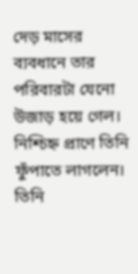দেড় মাসের ব্যবধানে তার পরিবারটা যেনো উজাড় হয়ে গেল। নিশ্চিহ্ন প্রাণে তিনি ফুঁপাতে লাগলেন। তিনি‌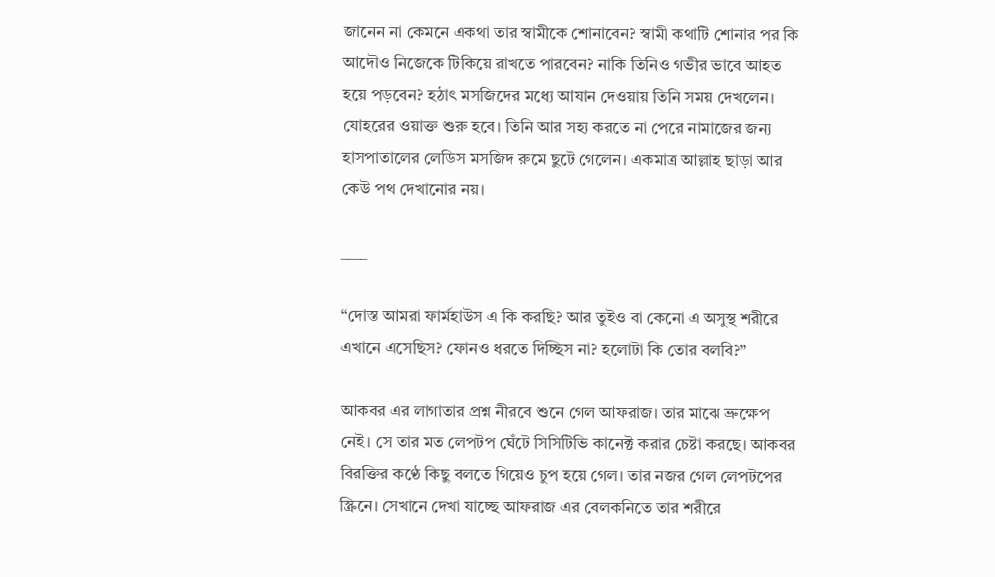জানেন না কেমনে একথা তার স্বামীকে শোনাবেন? স্বামী কথাটি শোনার পর কি আদৌও নিজেকে টিকিয়ে রাখতে পারবেন? নাকি তিনিও গভীর ভাবে আহত হয়ে পড়বেন? হঠাৎ মসজিদের মধ্যে আযান দেওয়ায় তিনি সময় দেখলেন। যোহরের ওয়াক্ত শুরু হবে। তিনি আর সহ্য করতে না পেরে নামাজের জন্য হাসপাতালের লেডিস মসজিদ রুমে ছুটে গেলেন। একমাত্র আল্লাহ ছাড়া আর কেউ পথ দেখানোর নয়।

____

“দোস্ত আমরা ফার্মহাউস এ কি করছি? আর তুইও বা কেনো এ অসুস্থ শরীরে এখানে এসেছিস? ফোনও ধরতে দিচ্ছিস না? হলোটা কি তোর বলবি?”

আকবর এর লাগাতার প্রশ্ন নীরবে শুনে গেল আফরাজ। তার মাঝে ভ্রুক্ষেপ নেই। সে তার মত লেপটপ ঘেঁটে সিসিটিভি কানেক্ট করার চেষ্টা করছে। আকবর বিরক্তির কণ্ঠে কিছু বলতে গিয়েও চুপ হয়ে গেল। তার নজর গেল লেপটপের স্ক্রিনে। সেখানে দেখা যাচ্ছে আফরাজ এর বেলকনিতে তার শরীরে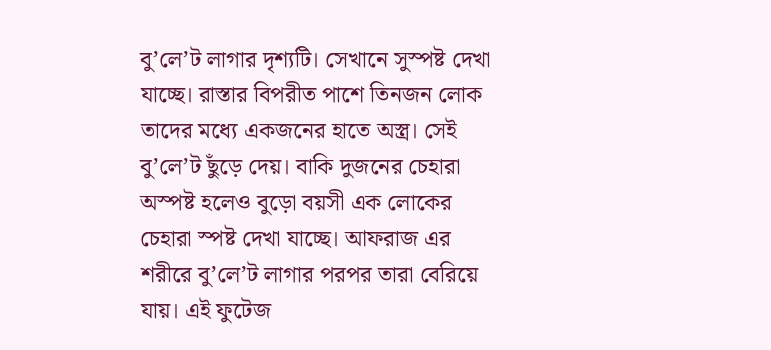বু’লে’ট লাগার দৃশ্যটি। সেখানে সুস্পষ্ট দেখা যাচ্ছে। রাস্তার বিপরীত পাশে তিনজন লোক তাদের মধ্যে একজনের হাতে অস্ত্র। সেই বু’লে’ট ছুঁড়ে দেয়। বাকি দুজনের চেহারা অস্পষ্ট হলেও বুড়ো বয়সী এক লোকের চেহারা স্পষ্ট দেখা যাচ্ছে। আফরাজ এর শরীরে বু’লে’ট লাগার পরপর তারা বেরিয়ে যায়‌। এই ফুটেজ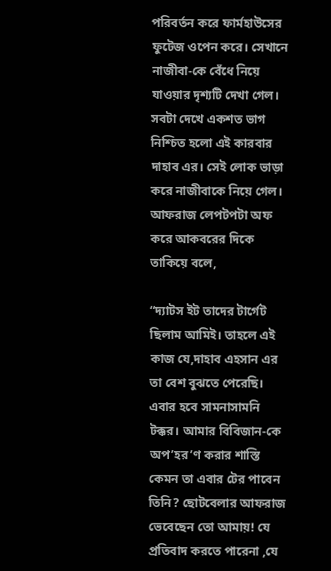পরিবর্তন করে ফার্মহাউসের ফুটেজ ওপেন করে। সেখানে নাজীবা-কে বেঁধে নিয়ে যাওয়ার দৃশ্যটি দেখা গেল। সবটা দেখে একশত ভাগ নিশ্চিত হলো এই কারবার দাহাব এর। সেই লোক ভাড়া করে নাজীবাকে নিয়ে গেল। আফরাজ লেপটপটা অফ করে আকবরের দিকে তাকিয়ে বলে,

“দ্যাটস ইট তাদের টার্গেট ছিলাম আমিই। তাহলে এই কাজ যে,দাহাব এহসান এর তা বেশ বুঝতে পেরেছি। এবার হবে সামনাসামনি টক্কর। আমার বিবিজান-কে অপ’হর’ণ করার শাস্তি কেমন তা এবার টের পাবেন তিনি? ছোটবেলার আফরাজ ভেবেছেন তো আমায়! যে প্রতিবাদ করতে পারেনা ,যে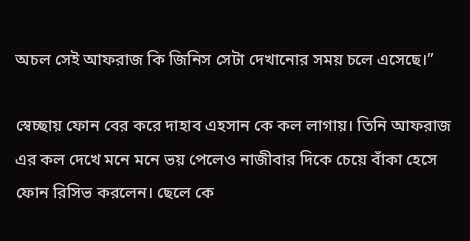অচল সেই আফরাজ কি জিনিস সেটা দেখানোর সময় চলে এসেছে।”

স্বেচ্ছায় ফোন বের করে দাহাব এহসান কে কল লাগায়। তিনি আফরাজ এর কল দেখে মনে মনে ভয় পেলেও নাজীবার দিকে চেয়ে বাঁকা হেসে ফোন রিসিভ করলেন। ছেলে কে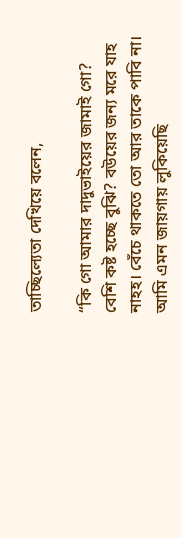তাচ্ছিল্যেতা দেখিয়ে বলেন,

“কি গো আমার দাদুভাইয়ের জামাই গো? বেশি কষ্ট হচ্ছে বুঝি? বউয়ের জন্য মরে যাহ নাহহ। বেঁচে থাকতে তো আর তাকে পাবি না। আমি এমন জায়গায় লুকিয়েছি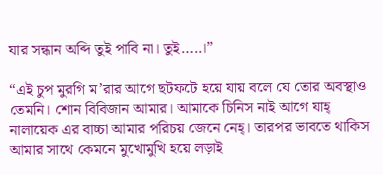যার সন্ধান অব্দি তুই পাবি না। তুই…..।”

“এই চুপ মুরগি ম’রার আগে ছটফটে হয়ে যায় বলে যে তোর অবস্থাও তেমনি। শোন বিবিজান আমার। আমাকে চিনিস নাই আগে যাহ্ নালায়েক এর বাচ্চা আমার পরিচয় জেনে নেহ্। তারপর ভাবতে থাকিস আমার সাথে কেমনে মুখোমুখি হয়ে লড়াই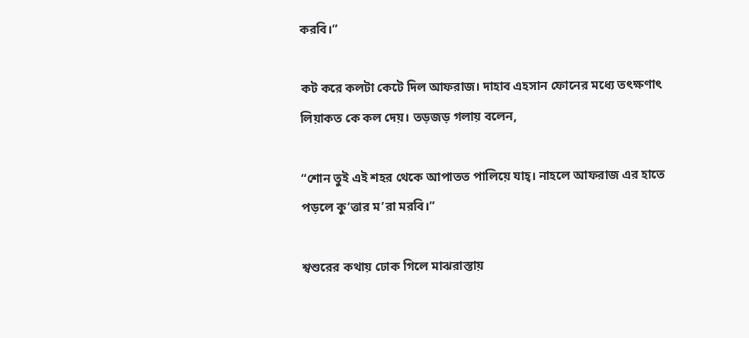করবি।”

কট করে কলটা কেটে দিল আফরাজ। দাহাব এহসান ফোনের মধ্যে তৎক্ষণাৎ লিয়াকত কে কল দেয়। তড়জড় গলায় বলেন,

“শোন তুই এই শহর থেকে আপাতত পালিয়ে যাহ্। নাহলে আফরাজ এর হাতে পড়লে কু’ত্তার ম’রা মরবি।”

শ্বশুরের কথায় ঢোক গিলে মাঝরাস্তায়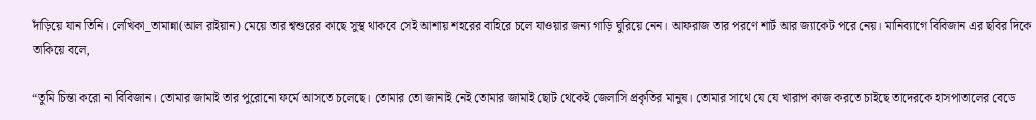দাঁড়িয়ে যান তিনি। লেখিকা_তামান্না(আল রাইয়ান) মেয়ে তার শ্বশুরের কাছে সুস্থ থাকবে সেই আশায় শহরের বাহিরে চলে যাওয়ার জন্য গাড়ি ঘুরিয়ে নেন। আফরাজ তার পরণে শার্ট আর জ্যাকেট পরে নেয়। মানিব্যাগে বিবিজান এর ছবির দিকে তাকিয়ে বলে,

“তুমি চিন্তা করো না বিবিজান। তোমার জামাই তার পুরোনো ফর্মে আসতে চলেছে। তোমার তো জানাই নেই তোমার জামাই ছোট থেকেই জেলাসি প্রকৃতির মানুষ। তোমার সাথে যে যে খারাপ কাজ করতে চাইছে তাদেরকে হাসপাতালের বেডে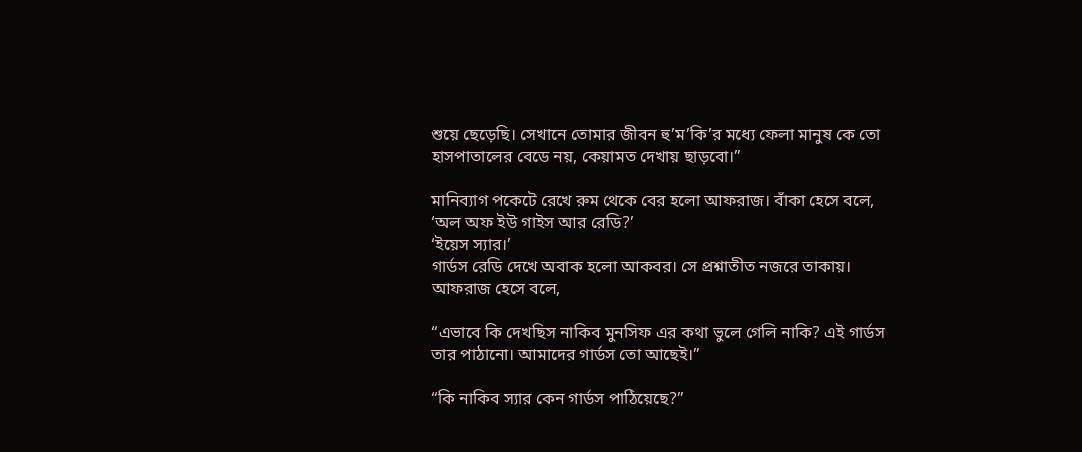শুয়ে ছেড়েছি। সেখানে তোমার জীবন হু’ম’কি’র মধ্যে ফেলা মানুষ কে তো হাসপাতালের বেডে নয়, কেয়ামত দেখায় ছাড়বো।”

মানিব্যাগ পকেটে রেখে রুম থেকে বের হলো আফরাজ। বাঁকা হেসে বলে, ‘অল অফ ইউ গাইস আর রেডি?’
‘ইয়েস স্যার।’
গার্ডস রেডি দেখে অবাক হলো আকবর। সে প্রশ্নাতীত নজরে তাকায়। আফরাজ হেসে বলে,

“এভাবে কি দেখছিস নাকিব মুনসিফ এর কথা ভুলে গেলি নাকি? এই গার্ডস তার পাঠানো। আমাদের গার্ডস তো আছেই।”

“কি নাকিব স্যার কেন গার্ডস পাঠিয়েছে?”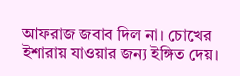আফরাজ জবাব দিল না। চোখের ইশারায় যাওয়ার জন্য ইঙ্গিত দেয়।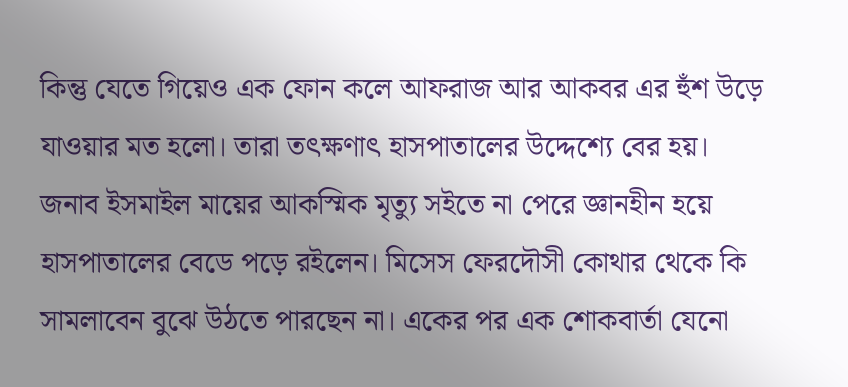কিন্তু যেতে গিয়েও এক ফোন কলে আফরাজ আর আকবর এর হুঁশ উড়ে যাওয়ার মত হলো। তারা তৎক্ষণাৎ হাসপাতালের উদ্দেশ্যে বের হয়।
জনাব ইসমাইল মায়ের আকস্মিক মৃত্যু সইতে না পেরে জ্ঞানহীন হয়ে হাসপাতালের বেডে পড়ে রইলেন। মিসেস ফেরদৌসী কোথার থেকে কি সামলাবেন বুঝে উঠতে পারছেন না। একের পর এক শোকবার্তা যেনো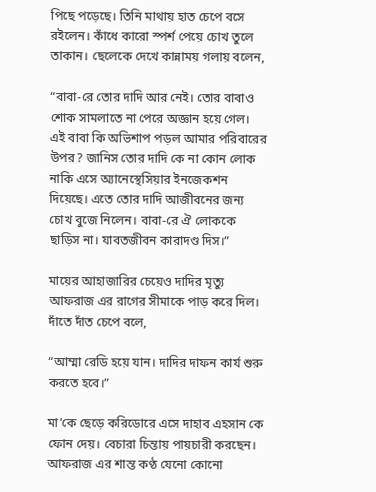পিছে পড়েছে। তিনি মাথায় হাত চেপে বসে রইলেন। কাঁধে কারো স্পর্শ পেয়ে চোখ তুলে তাকান। ছেলেকে দেখে কান্নাময় গলায় বলেন,

“বাবা-রে তোর দাদি আর নেই। তোর বাবাও শোক সামলাতে না পেরে অজ্ঞান হয়ে গেল। এই বাবা কি অভিশাপ পড়ল আমার পরিবারের উপর? জানিস তোর দাদি কে না কোন লোক নাকি এসে অ্যানেস্থেসিয়ার ইনজেকশন দিয়েছে। এতে তোর দাদি আজীবনের জন্য চোখ বুজে নিলেন। বাবা-রে ঐ লোককে ছাড়িস না। যাবতজীবন কারাদণ্ড দিস।”

মায়ের আহাজারির চেয়েও দাদির মৃত্যু আফরাজ এর রাগের সীমাকে পাড় করে দিল। দাঁতে দাঁত চেপে বলে,

“আম্মা রেডি হয়ে যান। দাদির দাফন কার্য শুরু করতে হবে।”

মা’কে ছেড়ে করিডোরে এসে দাহাব এহসান কে ফোন দেয়। বেচারা চিন্তায় পায়চারী করছেন। আফরাজ এর শান্ত কণ্ঠ যেনো কোনো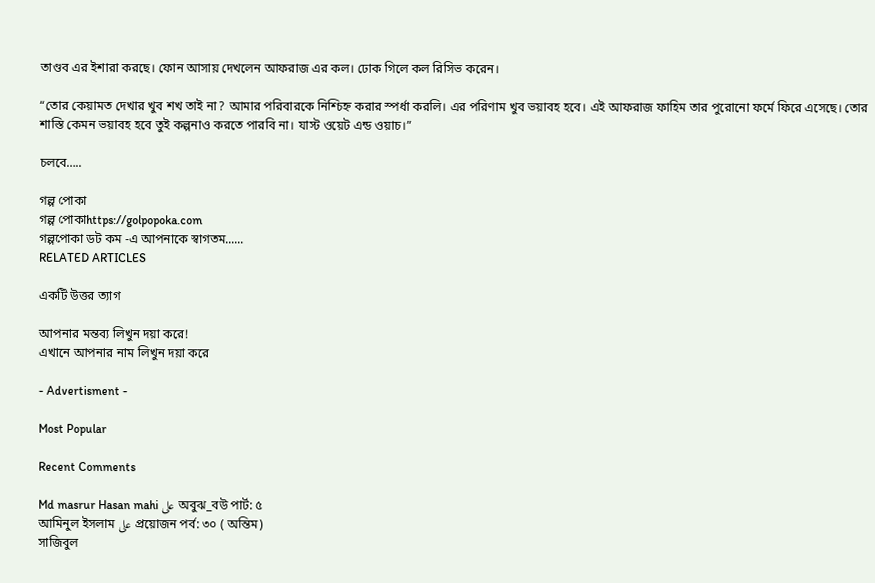তাণ্ডব এর ইশারা করছে। ফোন আসায় দেখলেন আফরাজ এর কল। ঢোক গিলে কল রিসিভ করেন।

“তোর কেয়ামত দেখার খুব শখ তাই না? আমার পরিবারকে নিশ্চিহ্ন করার স্পর্ধা করলি। এর পরিণাম খুব ভয়াবহ হবে। এই আফরাজ ফাহিম তার পুরোনো ফর্মে ফিরে এসেছে। তোর শাস্তি কেমন ভয়াবহ হবে তুই কল্পনাও করতে পারবি না। যাস্ট ওয়েট এন্ড ওয়াচ।”

চলবে…..

গল্প পোকা
গল্প পোকাhttps://golpopoka.com
গল্পপোকা ডট কম -এ আপনাকে স্বাগতম......
RELATED ARTICLES

একটি উত্তর ত্যাগ

আপনার মন্তব্য লিখুন দয়া করে!
এখানে আপনার নাম লিখুন দয়া করে

- Advertisment -

Most Popular

Recent Comments

Md masrur Hasan mahi على অবুঝ_বউ পার্ট: ৫
আমিনুল ইসলাম على প্রয়োজন পর্ব: ৩০ ( অন্তিম)
সাজিবুল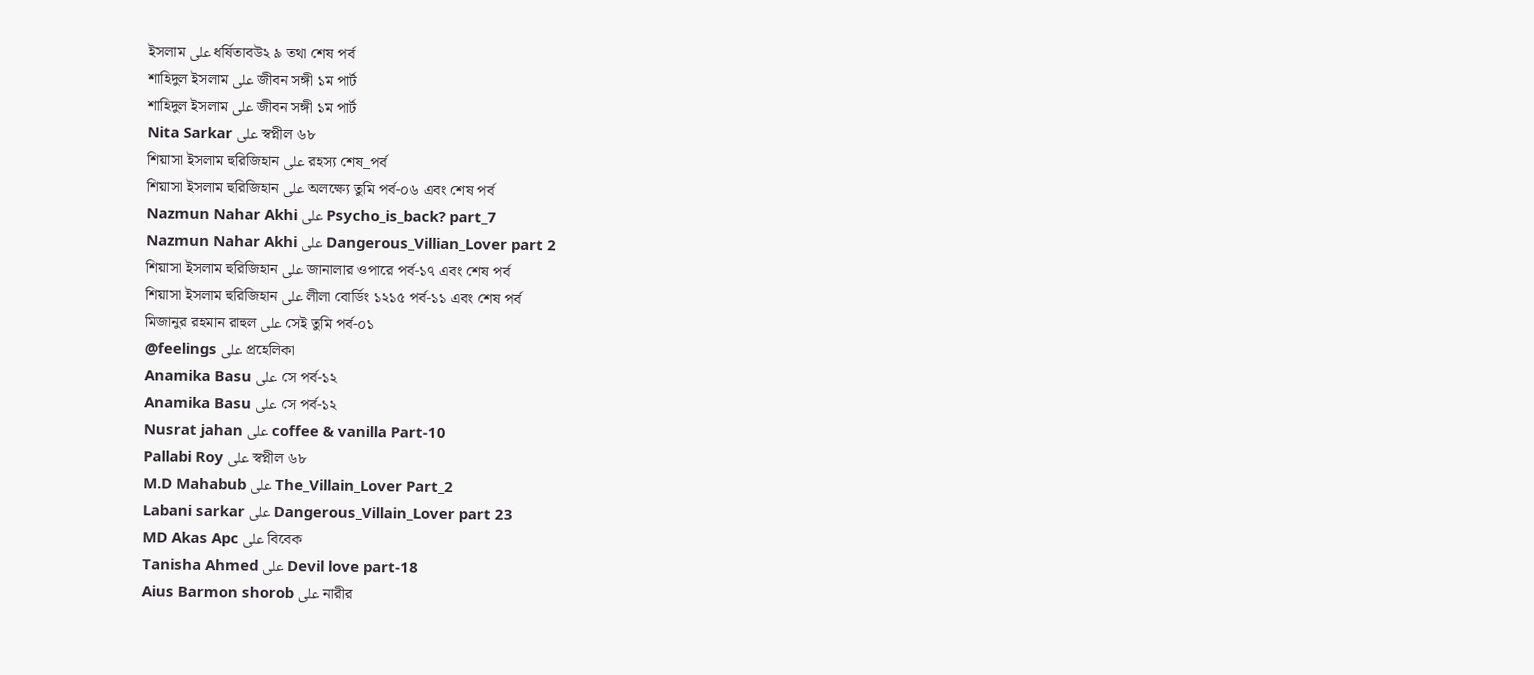ইসলাম على ধর্ষিতাবউ২ ৯ তথা শেষ পর্ব
শাহিদুল ইসলাম على জীবন সঙ্গী ১ম পার্ট
শাহিদুল ইসলাম على জীবন সঙ্গী ১ম পার্ট
Nita Sarkar على স্বপ্নীল ৬৮
শিয়াসা ইসলাম হুরিজিহান على রহস্য শেষ_পর্ব
শিয়াসা ইসলাম হুরিজিহান على অলক্ষ্যে তুমি পর্ব-০৬ এবং শেষ পর্ব
Nazmun Nahar Akhi على Psycho_is_back? part_7
Nazmun Nahar Akhi على Dangerous_Villian_Lover part 2
শিয়াসা ইসলাম হুরিজিহান على জানালার ওপারে পর্ব-১৭ এবং শেষ পর্ব
শিয়াসা ইসলাম হুরিজিহান على লীলা বোর্ডিং ১২১৫ পর্ব-১১ এবং শেষ পর্ব
মিজানুর রহমান রাহুল على সেই তুমি পর্ব-০১
@feelings على প্রহেলিকা
Anamika Basu على সে পর্ব-১২
Anamika Basu على সে পর্ব-১২
Nusrat jahan على coffee & vanilla Part-10
Pallabi Roy على স্বপ্নীল ৬৮
M.D Mahabub على The_Villain_Lover Part_2
Labani sarkar على Dangerous_Villain_Lover part 23
MD Akas Apc على বিবেক
Tanisha Ahmed على Devil love part-18
Aius Barmon shorob على নারীর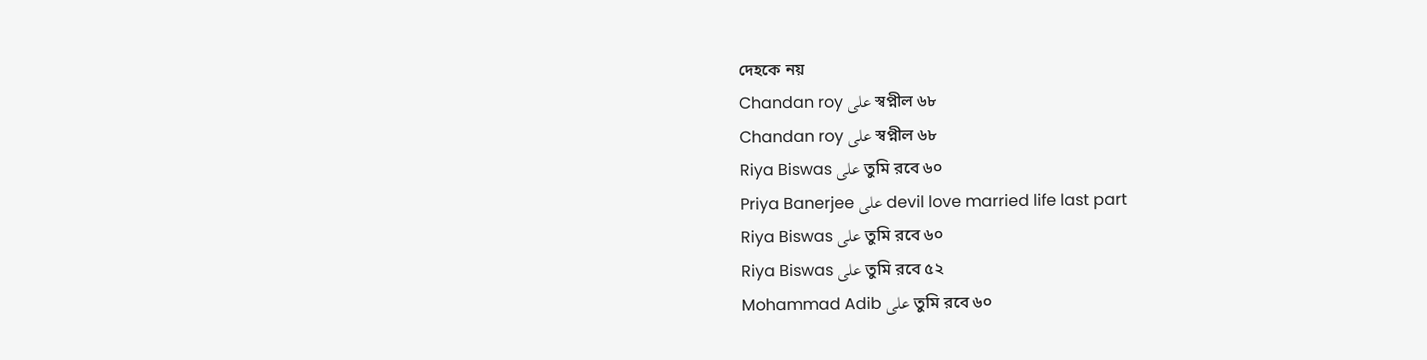দেহকে নয়
Chandan roy على স্বপ্নীল ৬৮
Chandan roy على স্বপ্নীল ৬৮
Riya Biswas على তুমি রবে ৬০
Priya Banerjee على devil love married life last part
Riya Biswas على তুমি রবে ৬০
Riya Biswas على তুমি রবে ৫২
Mohammad Adib على তুমি রবে ৬০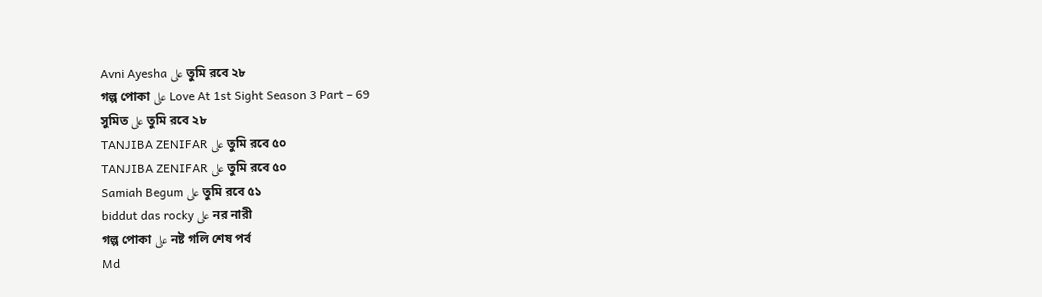Avni Ayesha على তুমি রবে ২৮
গল্প পোকা على Love At 1st Sight Season 3 Part – 69
সুমিত على তুমি রবে ২৮
TANJIBA ZENIFAR على তুমি রবে ৫০
TANJIBA ZENIFAR على তুমি রবে ৫০
Samiah Begum على তুমি রবে ৫১
biddut das rocky على নর নারী
গল্প পোকা على নষ্ট গলি শেষ পর্ব
Md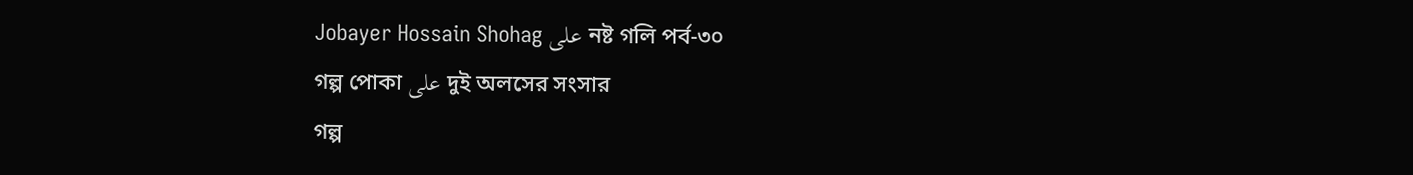Jobayer Hossain Shohag على নষ্ট গলি পর্ব-৩০
গল্প পোকা على দুই অলসের সংসার
গল্প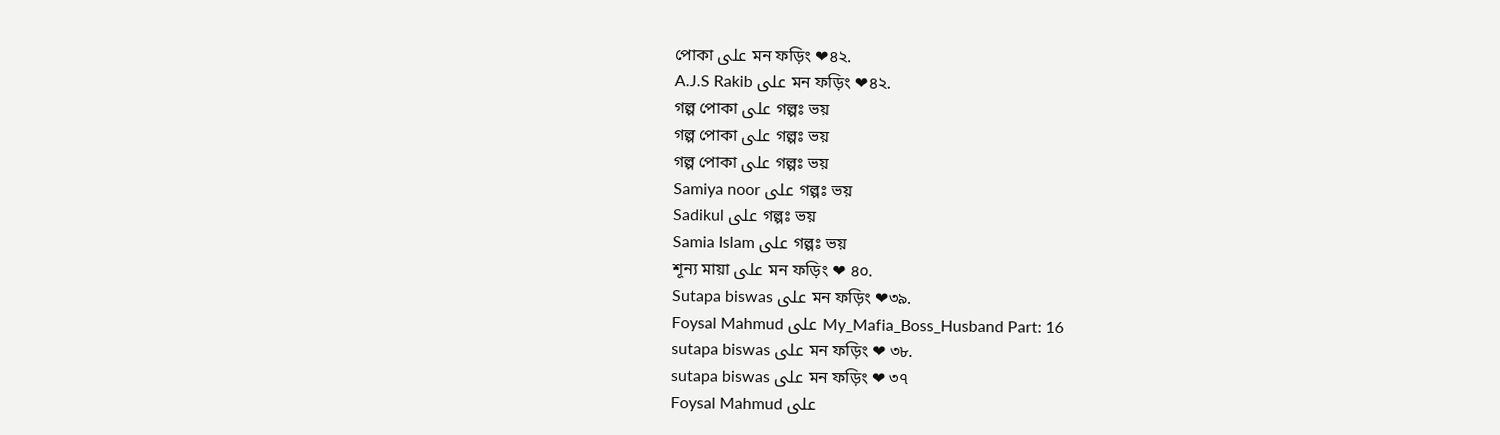পোকা على মন ফড়িং ❤৪২.
A.J.S Rakib على মন ফড়িং ❤৪২.
গল্প পোকা على গল্পঃ ভয়
গল্প পোকা على গল্পঃ ভয়
গল্প পোকা على গল্পঃ ভয়
Samiya noor على গল্পঃ ভয়
Sadikul على গল্পঃ ভয়
Samia Islam على গল্পঃ ভয়
শূন্য মায়া على মন ফড়িং ❤ ৪০.
Sutapa biswas على মন ফড়িং ❤৩৯.
Foysal Mahmud على My_Mafia_Boss_Husband Part: 16
sutapa biswas على মন ফড়িং ❤ ৩৮.
sutapa biswas على মন ফড়িং ❤ ৩৭
Foysal Mahmud على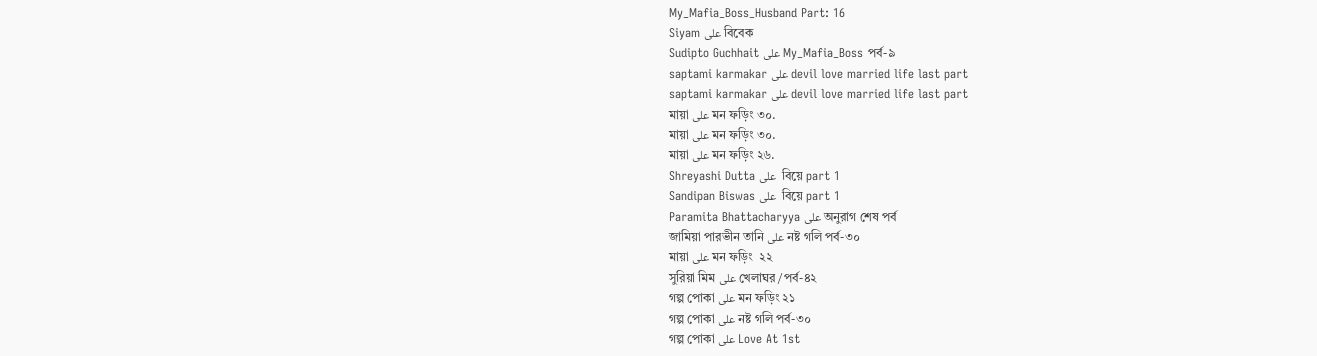My_Mafia_Boss_Husband Part: 16
Siyam على বিবেক
Sudipto Guchhait على My_Mafia_Boss পর্ব-৯
saptami karmakar على devil love married life last part
saptami karmakar على devil love married life last part
মায়া على মন ফড়িং ৩০.
মায়া على মন ফড়িং ৩০.
মায়া على মন ফড়িং ২৬.
Shreyashi Dutta على  বিয়ে part 1
Sandipan Biswas على  বিয়ে part 1
Paramita Bhattacharyya على অনুরাগ শেষ পর্ব
জামিয়া পারভীন তানি على নষ্ট গলি পর্ব-৩০
মায়া على মন ফড়িং  ২২
সুরিয়া মিম على খেলাঘর /পর্ব-৪২
গল্প পোকা على মন ফড়িং ২১
গল্প পোকা على নষ্ট গলি পর্ব-৩০
গল্প পোকা على Love At 1st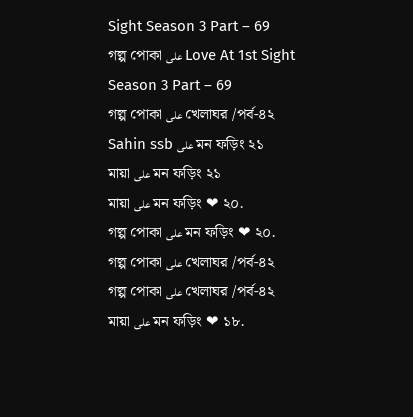Sight Season 3 Part – 69
গল্প পোকা على Love At 1st Sight Season 3 Part – 69
গল্প পোকা على খেলাঘর /পর্ব-৪২
Sahin ssb على মন ফড়িং ২১
মায়া على মন ফড়িং ২১
মায়া على মন ফড়িং ❤ ২০.
গল্প পোকা على মন ফড়িং ❤ ২০.
গল্প পোকা على খেলাঘর /পর্ব-৪২
গল্প পোকা على খেলাঘর /পর্ব-৪২
মায়া على মন ফড়িং ❤ ১৮.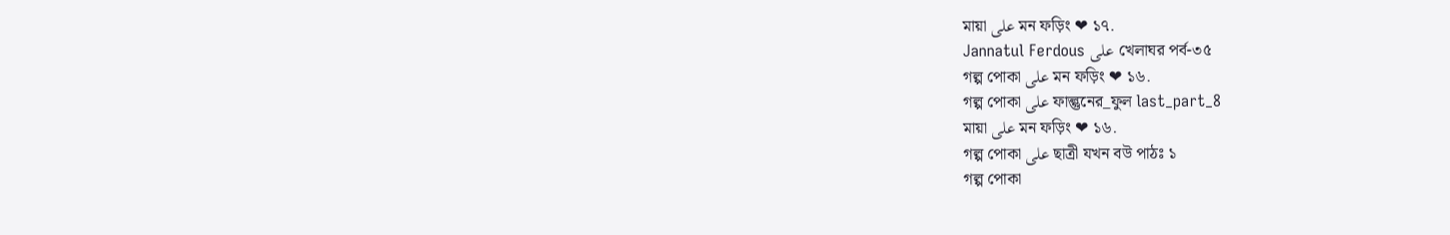মায়া على মন ফড়িং ❤ ১৭.
Jannatul Ferdous على খেলাঘর পর্ব-৩৫
গল্প পোকা على মন ফড়িং ❤ ১৬.
গল্প পোকা على ফাল্গুনের_ফুল last_part_8
মায়া على মন ফড়িং ❤ ১৬.
গল্প পোকা على ছাত্রী যখন বউ পাঠঃ ১
গল্প পোকা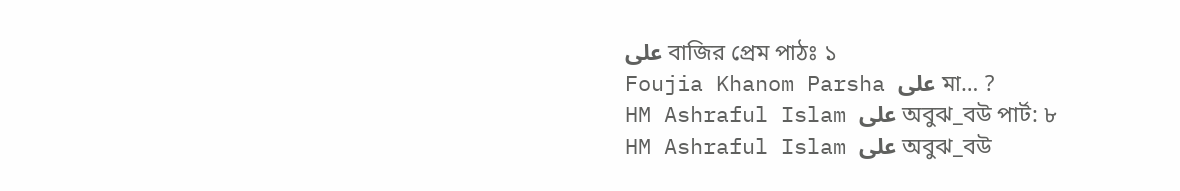على বাজির প্রেম পাঠঃ ১
Foujia Khanom Parsha على মা… ?
HM Ashraful Islam على অবুঝ_বউ পার্ট: ৮
HM Ashraful Islam على অবুঝ_বউ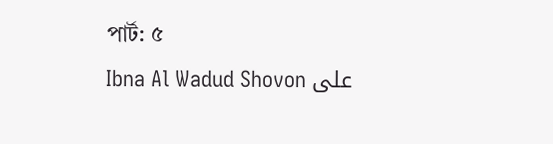পার্ট: ৫
Ibna Al Wadud Shovon على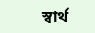স্বার্থ